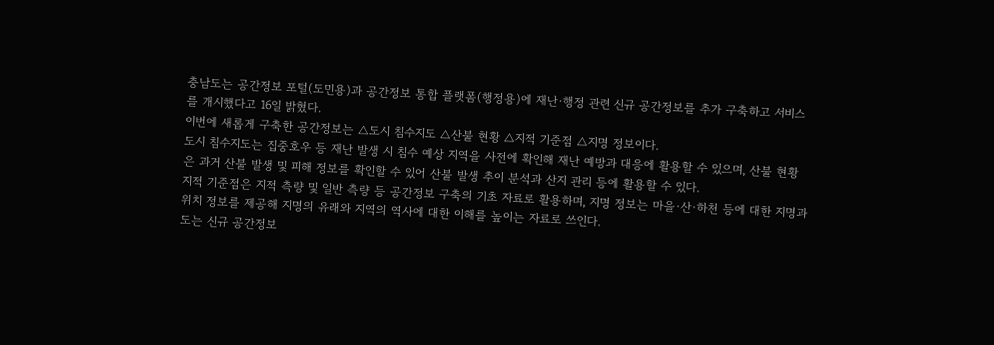충남도는 공간정보 포털(도민용)과 공간정보 통합 플랫폼(행정용)에 재난·행정 관련 신규 공간정보를 추가 구축하고 서비스를 개시했다고 16일 밝혔다.
이번에 새롭게 구축한 공간정보는 △도시 침수지도 △산불 현황 △지적 기준점 △지명 정보이다.
도시 침수지도는 집중호우 등 재난 발생 시 침수 예상 지역을 사전에 확인해 재난 예방과 대응에 활용할 수 있으며, 산불 현황은 과거 산불 발생 및 피해 정보를 확인할 수 있어 산불 발생 추이 분석과 산지 관리 등에 활용할 수 있다.
지적 기준점은 지적 측량 및 일반 측량 등 공간정보 구축의 기초 자료로 활용하며, 지명 정보는 마을·산·하천 등에 대한 지명과 위치 정보를 제공해 지명의 유래와 지역의 역사에 대한 이해를 높이는 자료로 쓰인다.
도는 신규 공간정보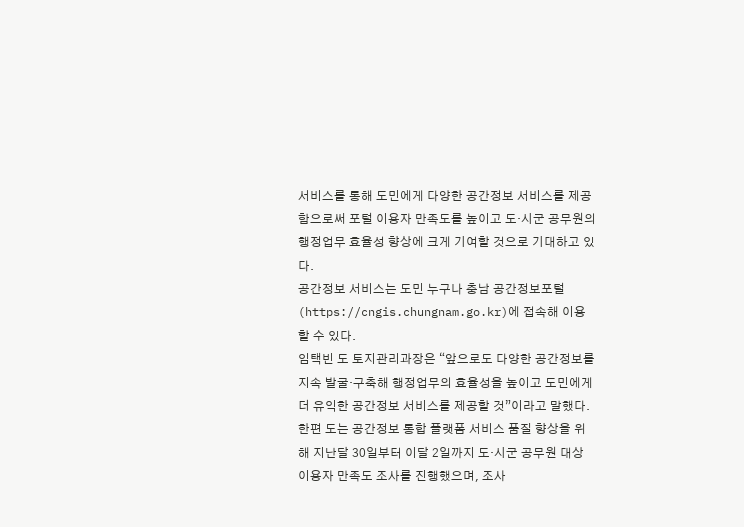서비스를 통해 도민에게 다양한 공간정보 서비스를 제공함으로써 포털 이용자 만족도를 높이고 도·시군 공무원의 행정업무 효율성 향상에 크게 기여할 것으로 기대하고 있다.
공간정보 서비스는 도민 누구나 충남 공간정보포털(https://cngis.chungnam.go.kr)에 접속해 이용할 수 있다.
임택빈 도 토지관리과장은 “앞으로도 다양한 공간정보를 지속 발굴·구축해 행정업무의 효율성을 높이고 도민에게 더 유익한 공간정보 서비스를 제공할 것”이라고 말했다.
한편 도는 공간정보 통합 플랫폼 서비스 품질 향상을 위해 지난달 30일부터 이달 2일까지 도·시군 공무원 대상 이용자 만족도 조사를 진행했으며, 조사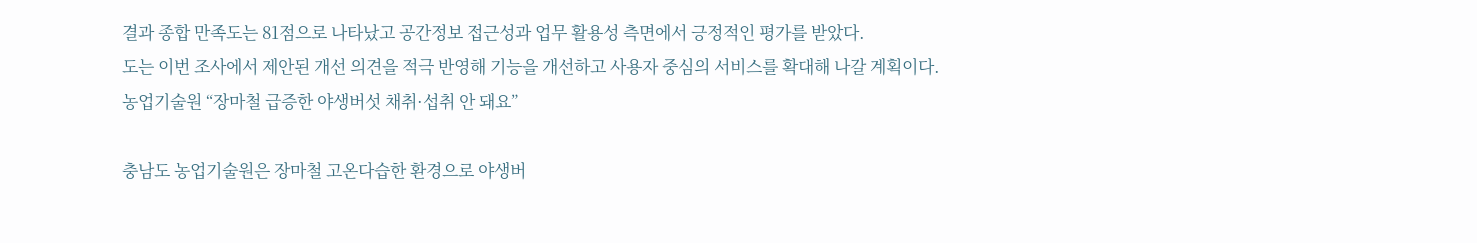결과 종합 만족도는 81점으로 나타났고 공간정보 접근성과 업무 활용성 측면에서 긍정적인 평가를 받았다.
도는 이번 조사에서 제안된 개선 의견을 적극 반영해 기능을 개선하고 사용자 중심의 서비스를 확대해 나갈 계획이다.
농업기술원 “장마철 급증한 야생버섯 채취·섭취 안 돼요”

충남도 농업기술원은 장마철 고온다습한 환경으로 야생버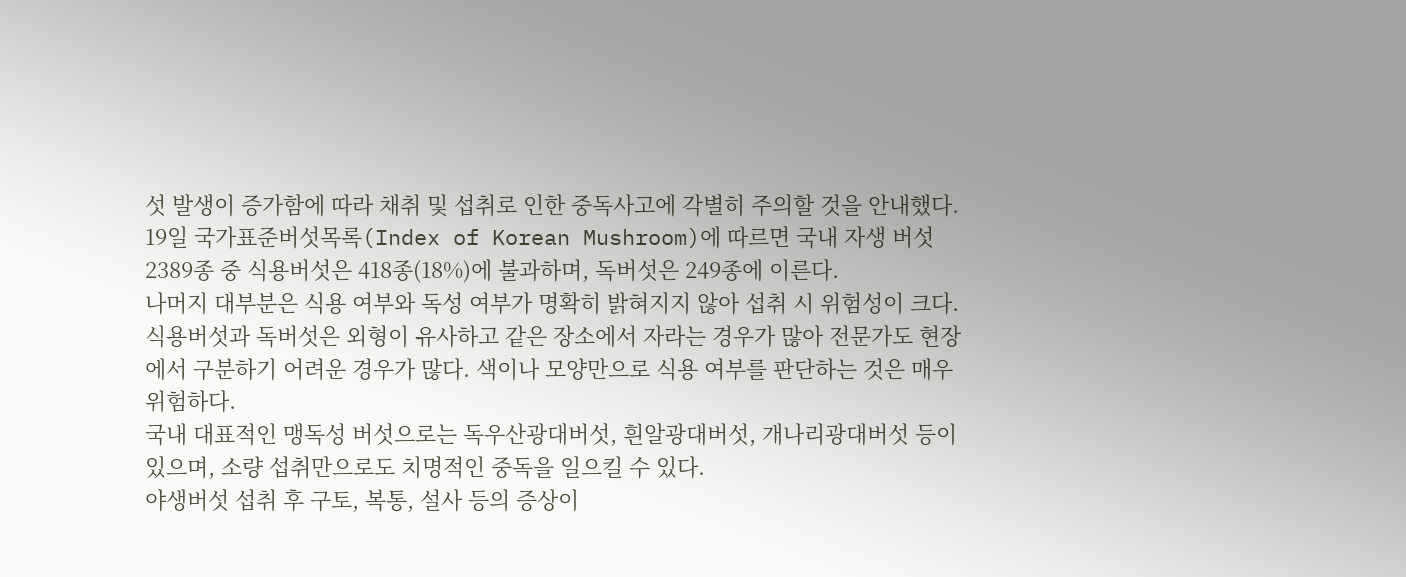섯 발생이 증가함에 따라 채취 및 섭취로 인한 중독사고에 각별히 주의할 것을 안내했다.
19일 국가표준버섯목록(Index of Korean Mushroom)에 따르면 국내 자생 버섯 2389종 중 식용버섯은 418종(18%)에 불과하며, 독버섯은 249종에 이른다.
나머지 대부분은 식용 여부와 독성 여부가 명확히 밝혀지지 않아 섭취 시 위험성이 크다.
식용버섯과 독버섯은 외형이 유사하고 같은 장소에서 자라는 경우가 많아 전문가도 현장에서 구분하기 어려운 경우가 많다. 색이나 모양만으로 식용 여부를 판단하는 것은 매우 위험하다.
국내 대표적인 맹독성 버섯으로는 독우산광대버섯, 흰알광대버섯, 개나리광대버섯 등이 있으며, 소량 섭취만으로도 치명적인 중독을 일으킬 수 있다.
야생버섯 섭취 후 구토, 복통, 설사 등의 증상이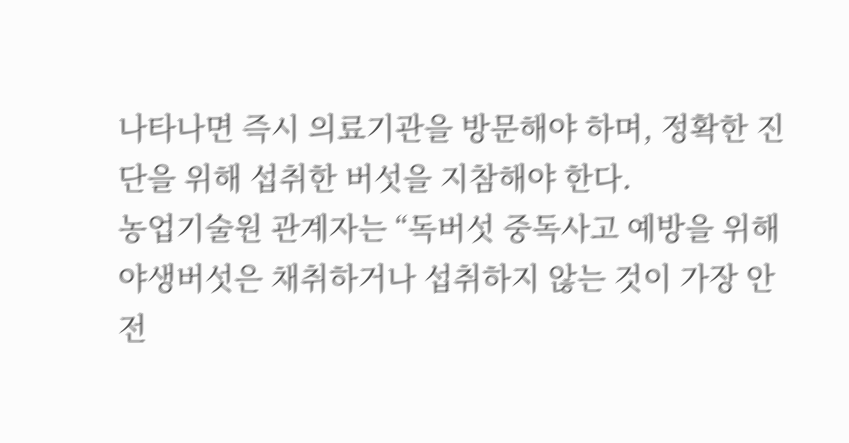나타나면 즉시 의료기관을 방문해야 하며, 정확한 진단을 위해 섭취한 버섯을 지참해야 한다.
농업기술원 관계자는 “독버섯 중독사고 예방을 위해 야생버섯은 채취하거나 섭취하지 않는 것이 가장 안전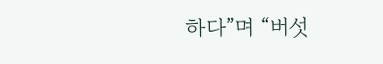하다”며 “버섯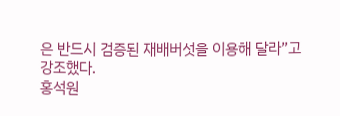은 반드시 검증된 재배버섯을 이용해 달라”고 강조했다.
홍석원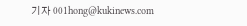기자 001hong@kukinews.com